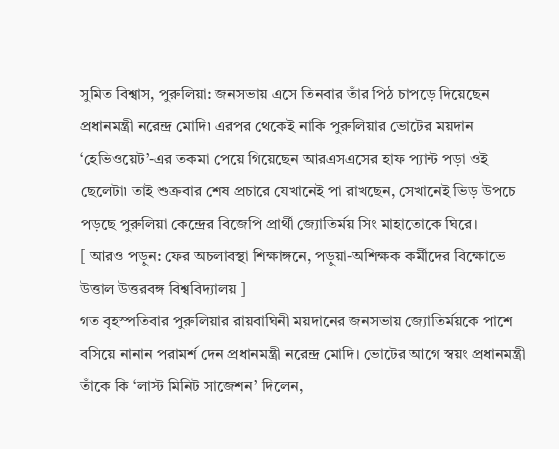সুমিত বিশ্বাস, পুরুলিয়া: জনসভায় এসে তিনবার তাঁর পিঠ চাপড়ে দিয়েছেন প্রধানমন্ত্রী নরেন্দ্র মোদি৷ এরপর থেকেই নাকি পুরুলিয়ার ভোটের ময়দান ‘হেভিওয়েট’-এর তকমা পেয়ে গিয়েছেন আরএসএসের হাফ প্যান্ট পড়া ওই ছেলেটা৷ তাই শুক্রবার শেষ প্রচারে যেখানেই পা রাখছেন, সেখানেই ভিড় উপচে পড়ছে পুরুলিয়া কেন্দ্রের বিজেপি প্রার্থী জ্যোতির্ময় সিং মাহাতোকে ঘিরে।
[ আরও পড়ুন: ফের অচলাবস্থা শিক্ষাঙ্গনে, পড়ুয়া-অশিক্ষক কর্মীদের বিক্ষোভে উত্তাল উত্তরবঙ্গ বিশ্ববিদ্যালয় ]
গত বৃহস্পতিবার পুরুলিয়ার রায়বাঘিনী ময়দানের জনসভায় জ্যোতির্ময়কে পাশে বসিয়ে নানান পরামর্শ দেন প্রধানমন্ত্রী নরেন্দ্র মোদি। ভোটের আগে স্বয়ং প্রধানমন্ত্রী তাঁকে কি ‘লাস্ট মিনিট সাজেশন’ দিলেন,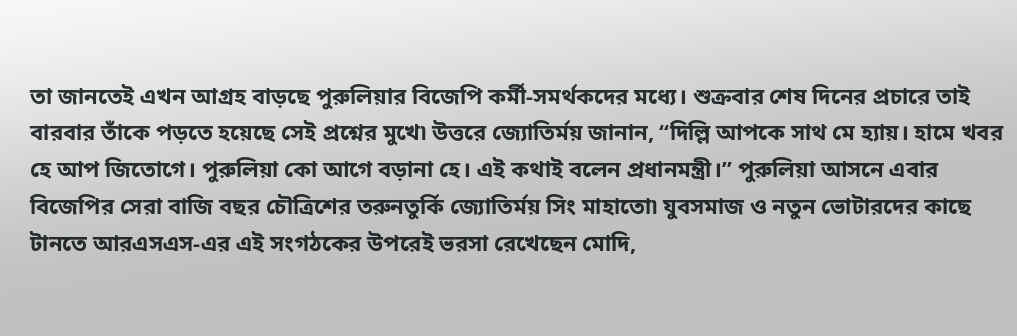তা জানতেই এখন আগ্রহ বাড়ছে পুরুলিয়ার বিজেপি কর্মী-সমর্থকদের মধ্যে। শুক্রবার শেষ দিনের প্রচারে তাই বারবার তাঁকে পড়তে হয়েছে সেই প্রশ্নের মুখে৷ উত্তরে জ্যোতির্ময় জানান, “দিল্লি আপকে সাথ মে হ্যায়। হামে খবর হে আপ জিতোগে। পুরুলিয়া কো আগে বড়ানা হে। এই কথাই বলেন প্রধানমন্ত্রী।” পুরুলিয়া আসনে এবার বিজেপির সেরা বাজি বছর চৌত্রিশের তরুনতুর্কি জ্যোতির্ময় সিং মাহাতো৷ যুবসমাজ ও নতুন ভোটারদের কাছে টানতে আরএসএস-এর এই সংগঠকের উপরেই ভরসা রেখেছেন মোদি,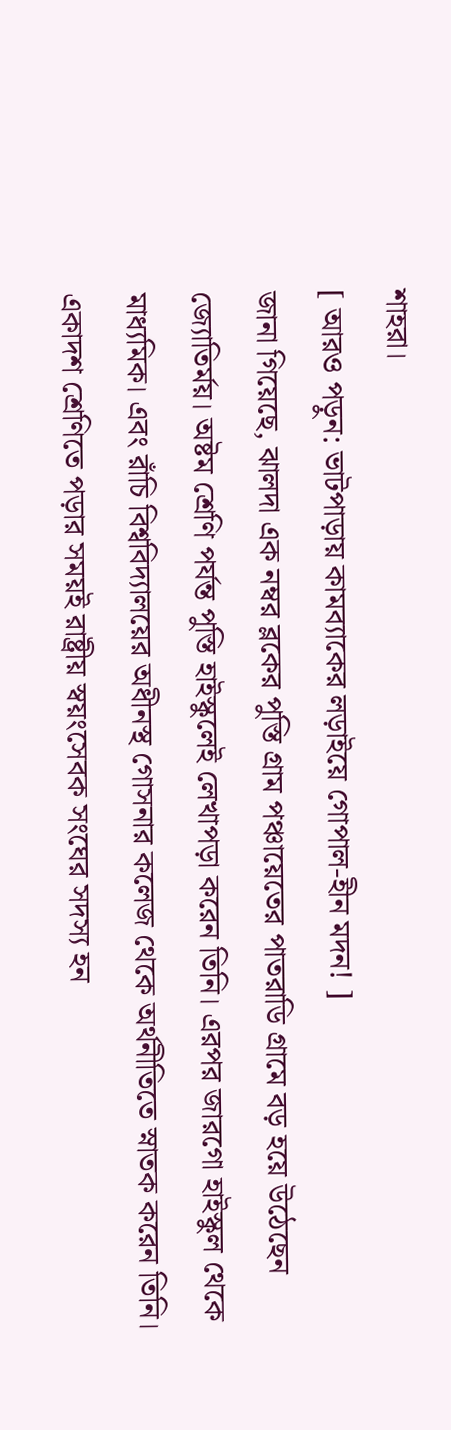শাহরা।
[ আরও পড়ুন: ভাটপাড়ায় কামব্যাকের লড়াইয়ে গোপাল-হীন মদন! ]
জানা গিয়েছে, ঝালদা এক নম্বর ব্লকের পুস্তি গ্রাম পঞ্চায়েতের পাতরাডি গ্রামে বড় হয়ে উঠেছেন জ্যোতির্ময়। অষ্টম শ্রেণি পর্যন্ত পুস্তি হাইস্কুলেই লেখাপড়া করেন তিনি। এরপর জারগো হাইস্কুল থেকে মাধ্যমিক। এবং রাঁচি বিশ্ববিদ্যালয়ের অধীনস্থ গোসনার কলেজ থেকে অর্থনীতিতে স্নাতক করেন তিনি। একাদশ শ্রেণিতে পড়ার সময়ই রাষ্ট্রীয় স্বয়ংসেবক সংঘের সদস্য হন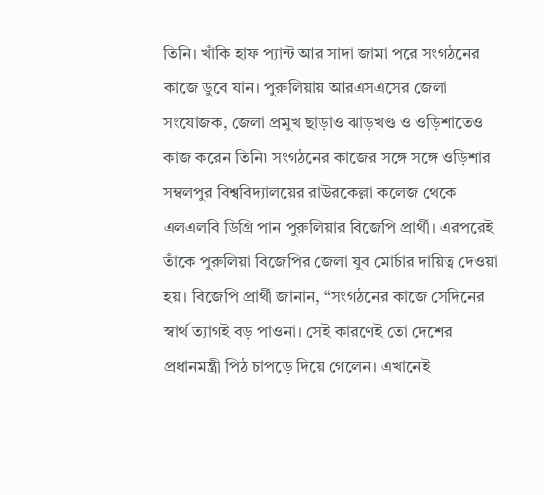তিনি। খাঁকি হাফ প্যান্ট আর সাদা জামা পরে সংগঠনের কাজে ডুবে যান। পুরুলিয়ায় আরএসএসের জেলা সংযোজক, জেলা প্রমুখ ছাড়াও ঝাড়খণ্ড ও ওড়িশাতেও কাজ করেন তিনি৷ সংগঠনের কাজের সঙ্গে সঙ্গে ওড়িশার সম্বলপুর বিশ্ববিদ্যালয়ের রাউরকেল্লা কলেজ থেকে এলএলবি ডিগ্রি পান পুরুলিয়ার বিজেপি প্রার্থী। এরপরেই তাঁকে পুরুলিয়া বিজেপির জেলা যুব মোর্চার দায়িত্ব দেওয়া হয়। বিজেপি প্রার্থী জানান, “সংগঠনের কাজে সেদিনের স্বার্থ ত্যাগই বড় পাওনা। সেই কারণেই তো দেশের প্রধানমন্ত্রী পিঠ চাপড়ে দিয়ে গেলেন। এখানেই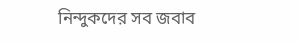নিন্দুকদের সব জবাব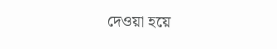দেওয়া হয়ে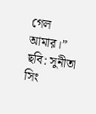গেল আমার।”
ছবি: সুনীতা সিং